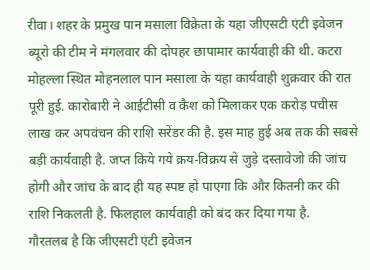रीवा। शहर के प्रमुख पान मसाला विक्रेता के यहा जीएसटी एंटी इवेजन ब्यूरो की टीम ने मंगलवार की दोपहर छापामार कार्यवाही की थी. कटरा मोहल्ला स्थित मोहनलाल पान मसाला के यहा कार्यवाही शुक्रवार की रात पूरी हुई. कारोबारी ने आईटीसी व कैश को मिलाकर एक करोड़ पचीस लाख कर अपवंचन की राशि सरेंडर की है. इस माह हुई अब तक की सबसे बड़ी कार्यवाही है. जप्त किये गये क्रय-विक्रय से जुड़े दस्तावेजो की जांच होगी और जांच के बाद ही यह स्पष्ट हो पाएगा कि और कितनी कर की राशि निकलती है. फिलहाल कार्यवाही को बंद कर दिया गया है.
गौरतलब है कि जीएसटी एंटी इवेजन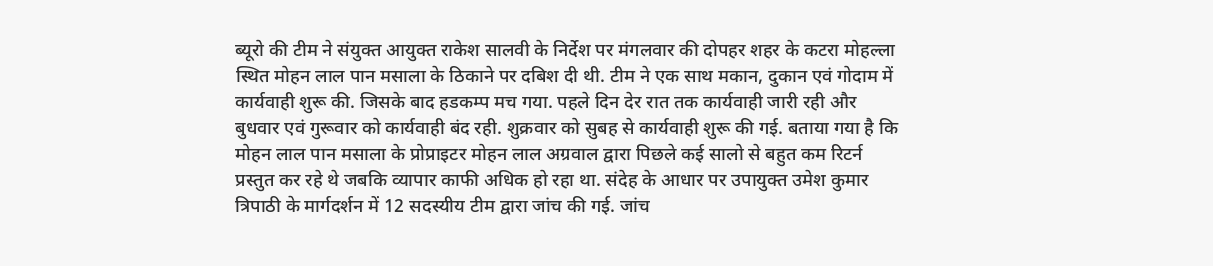ब्यूरो की टीम ने संयुक्त आयुक्त राकेश सालवी के निर्देश पर मंगलवार की दोपहर शहर के कटरा मोहल्ला स्थित मोहन लाल पान मसाला के ठिकाने पर दबिश दी थी. टीम ने एक साथ मकान, दुकान एवं गोदाम में कार्यवाही शुरू की. जिसके बाद हडकम्प मच गया. पहले दिन देर रात तक कार्यवाही जारी रही और बुधवार एवं गुरूवार को कार्यवाही बंद रही. शुक्रवार को सुबह से कार्यवाही शुरू की गई. बताया गया है कि मोहन लाल पान मसाला के प्रोप्राइटर मोहन लाल अग्रवाल द्वारा पिछले कई सालो से बहुत कम रिटर्न प्रस्तुत कर रहे थे जबकि व्यापार काफी अधिक हो रहा था. संदेह के आधार पर उपायुक्त उमेश कुमार त्रिपाठी के मार्गदर्शन में 12 सदस्यीय टीम द्वारा जांच की गई. जांच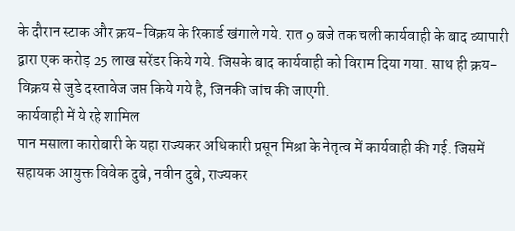के दौरान स्टाक और क्रय-विक्रय के रिकार्ड खंगाले गये. रात 9 बजे तक चली कार्यवाही के बाद व्यापारी द्वारा एक करोड़ 25 लाख सरेंडर किये गये. जिसके बाद कार्यवाही को विराम दिया गया. साथ ही क्रय-विक्रय से जुडे दस्तावेज जप्त किये गये है, जिनकी जांच की जाएगी.
कार्यवाही में ये रहे शामिल
पान मसाला कारोबारी के यहा राज्यकर अधिकारी प्रसून मिश्रा के नेतृत्व में कार्यवाही की गई. जिसमें सहायक आयुक्त विवेक दुबे, नवीन दुबे, राज्यकर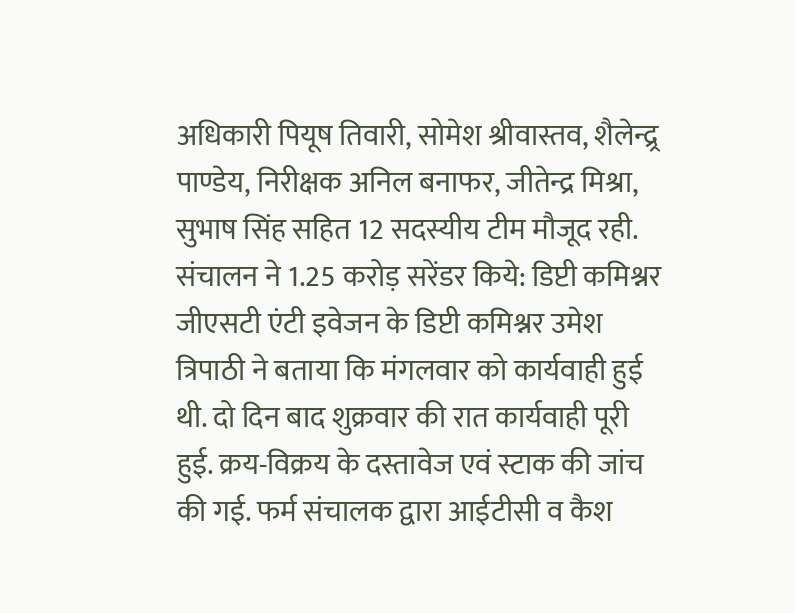अधिकारी पियूष तिवारी, सोमेश श्रीवास्तव, शैलेन्द्र्र पाण्डेय, निरीक्षक अनिल बनाफर, जीतेन्द्र मिश्रा, सुभाष सिंह सहित 12 सदस्यीय टीम मौजूद रही.
संचालन ने 1.25 करोड़ सरेंडर किये: डिप्टी कमिश्नर
जीएसटी एंटी इवेजन के डिप्टी कमिश्नर उमेश त्रिपाठी ने बताया कि मंगलवार को कार्यवाही हुई थी. दो दिन बाद शुक्रवार की रात कार्यवाही पूरी हुई. क्रय-विक्रय के दस्तावेज एवं स्टाक की जांच की गई. फर्म संचालक द्वारा आईटीसी व कैश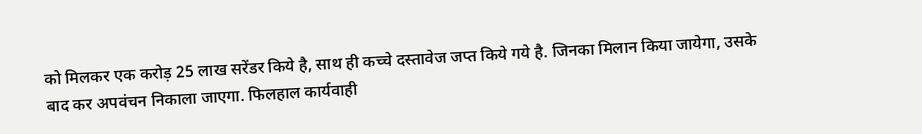को मिलकर एक करोड़ 25 लाख सरेंडर किये है, साथ ही कच्चे दस्तावेज जप्त किये गये है. जिनका मिलान किया जायेगा, उसके बाद कर अपवंचन निकाला जाएगा. फिलहाल कार्यवाही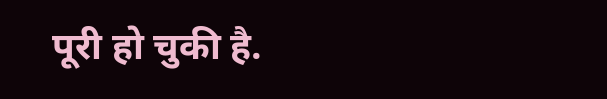पूरी हो चुकी है.